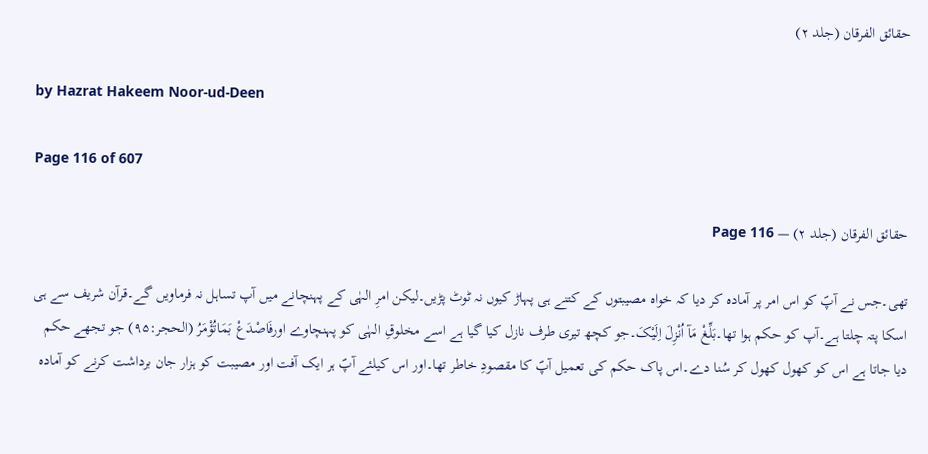حقائق الفرقان (جلد ۲)

by Hazrat Hakeem Noor-ud-Deen

Page 116 of 607

حقائق الفرقان (جلد ۲) — Page 116

تھی۔جس نے آپؐ کو اس امر پر آمادہ کر دیا کہ خواہ مصیبتوں کے کتنے ہی پہاڑ کیوں نہ ٹوٹ پڑیں۔لیکن امرِ الہٰی کے پہنچانے میں آپ تساہل نہ فرماویں گے۔قرآن شریف سے ہی اسکا پتہ چلتا ہے۔آپ کو حکم ہوا تھا۔بَلِّغْ مَآ اُنْزِلَ اِلَیْکَ۔جو کچھ تیری طرف نازل کیا گیا ہے اسے مخلوقِ الہٰی کو پہنچاوے اورفَاصْدَعْ بَمَاتُؤْمَرُ (الحجر:۹۵) جو تجھے حکم دیا جاتا ہے اس کو کھول کھول کر سُنا دے۔اس پاک حکم کی تعمیل آپؐ کا مقصودِ خاطر تھا۔اور اس کیلئے آپؐ ہر ایک آفت اور مصیبت کو ہزار جان برداشت کرنے کو آمادہ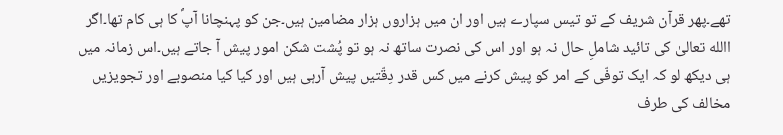تھے۔پھر قرآن شریف کے تو تیس سپارے ہیں اور ان میں ہزاروں ہزار مضامین ہیں۔جن کو پہنچانا آپؐ کا ہی کام تھا۔اگر االله تعالیٰ کی تائید شاملِ حال نہ ہو اور اس کی نصرت ساتھ نہ ہو تو پُشت شکن امور پیش آ جاتے ہیں۔اس زمانہ میں ہی دیکھ لو کہ ایک توفّی کے امر کو پیش کرنے میں کس قدر دِقّتیں پیش آرہی ہیں اور کیا کیا منصوبے اور تجویزیں مخالف کی طرف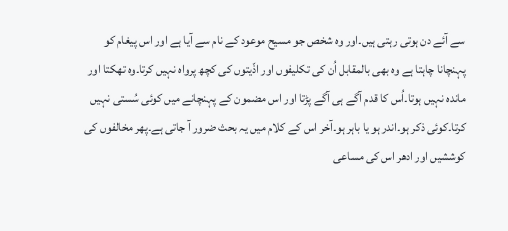سے آئے دن ہوتی رہتی ہیں۔اور وہ شخص جو مسیح موعود کے نام سے آیا ہے اور اس پیغام کو پہنچانا چاہتا ہے وہ بھی بالمقابل اُن کی تکلیفوں اور اذّیتوں کی کچھ پرواہ نہیں کرتا۔وہ تھکتا اور ماندہ نہیں ہوتا۔اُس کا قدم آگے ہی آگے پڑتا اور اس مضمون کے پہنچانے میں کوئی سُستی نہیں کرتا۔کوئی ذکر ہو۔اندر ہو یا باہر ہو۔آخر اس کے کلام میں یہ بحث ضرور آ جاتی ہے۔پھر مخالفوں کی کوششیں اور ادھر اس کی مساعی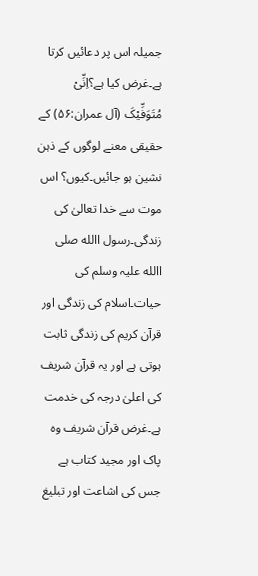جمیلہ اس پر دعائیں کرتا ہے۔غرض کیا ہے؟اِنِّیْ مُتَوَفِّیْکَ (آل عمران:۵۶) کے حقیقی معنے لوگوں کے ذہن نشین ہو جائیں۔کیوں؟ اس موت سے خدا تعالیٰ کی زندگی۔رسول االله صلی االله علیہ وسلم کی حیات۔اسلام کی زندگی اور قرآن کریم کی زندگی ثابت ہوتی ہے اور یہ قرآن شریف کی اعلیٰ درجہ کی خدمت ہے۔غرض قرآن شریف وہ پاک اور مجید کتاب ہے جس کی اشاعت اور تبلیغ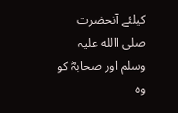کیلئے آنحضرت صلی االله علیہ وسلم اور صحابہؓ کو وہ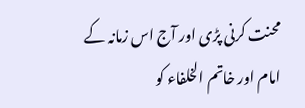محنت کرنی پڑی اور آج اس زمانہ کے امام اور خاتم الخلفاء کو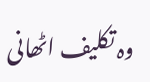وہ تکلیف اٹھانی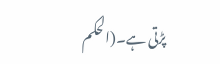پڑتی ہے۔(الحکم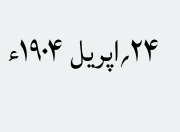۲۴؍اپریل ۱۹۰۴ء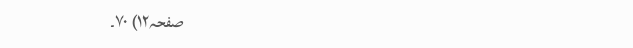صفحہ۱۲) ۷۰۔